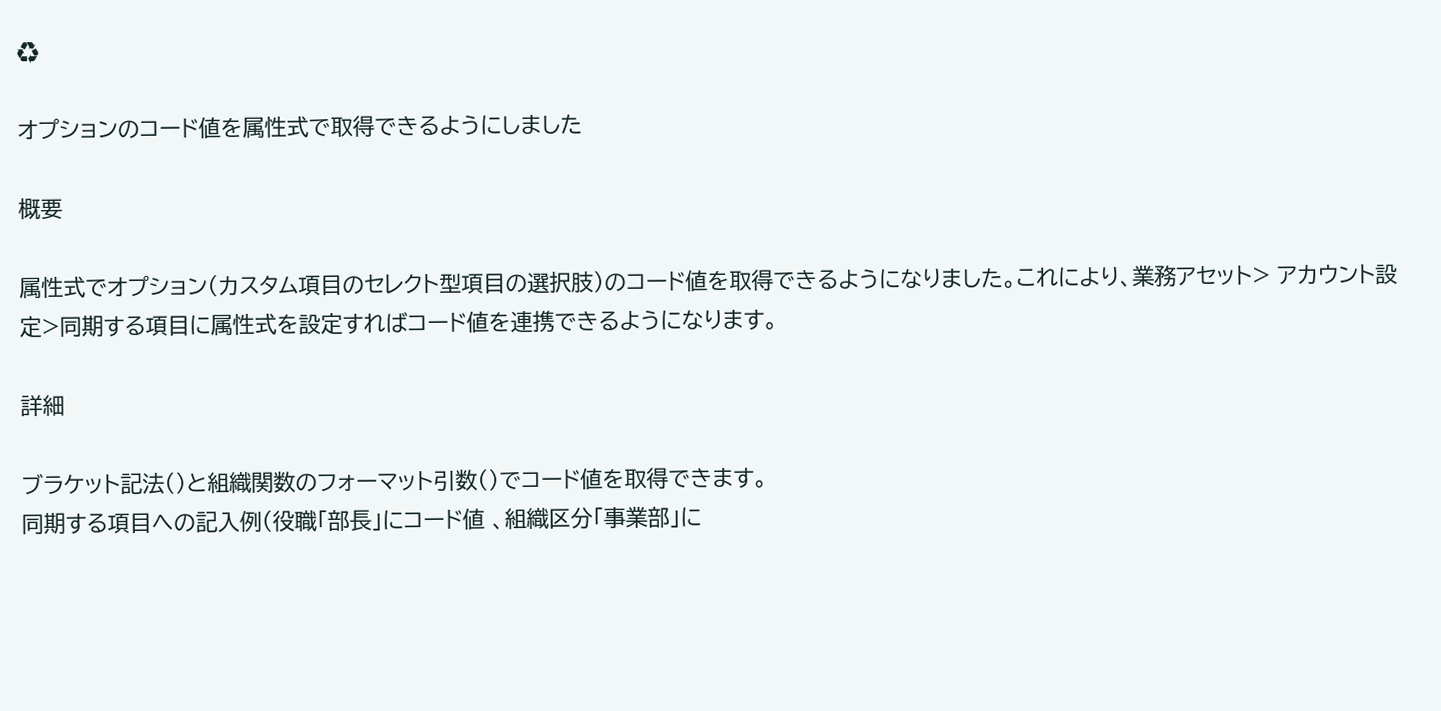♻

オプションのコード値を属性式で取得できるようにしました

概要

属性式でオプション(カスタム項目のセレクト型項目の選択肢)のコード値を取得できるようになりました。これにより、業務アセット> アカウント設定>同期する項目に属性式を設定すればコード値を連携できるようになります。

詳細

ブラケット記法()と組織関数のフォーマット引数()でコード値を取得できます。
同期する項目への記入例(役職「部長」にコード値 、組織区分「事業部」に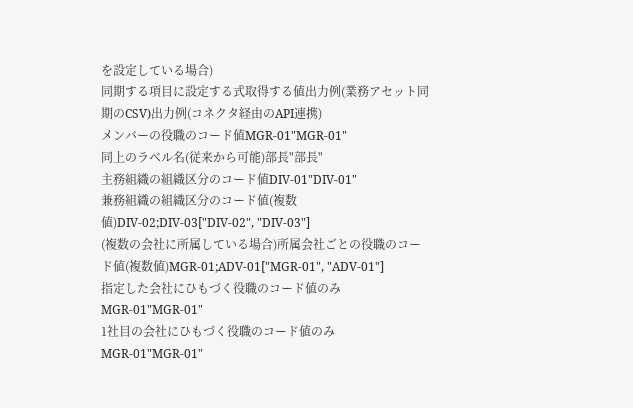を設定している場合)
同期する項目に設定する式取得する値出力例(業務アセット同期のCSV)出力例(コネクタ経由のAPI連携)
メンバーの役職のコード値MGR-01"MGR-01"
同上のラベル名(従来から可能)部長"部長"
主務組織の組織区分のコード値DIV-01"DIV-01"
兼務組織の組織区分のコード値(複数値)DIV-02;DIV-03["DIV-02", "DIV-03"]
(複数の会社に所属している場合)所属会社ごとの役職のコード値(複数値)MGR-01;ADV-01["MGR-01", "ADV-01"]
指定した会社にひもづく役職のコード値のみMGR-01"MGR-01"
1社目の会社にひもづく役職のコード値のみMGR-01"MGR-01"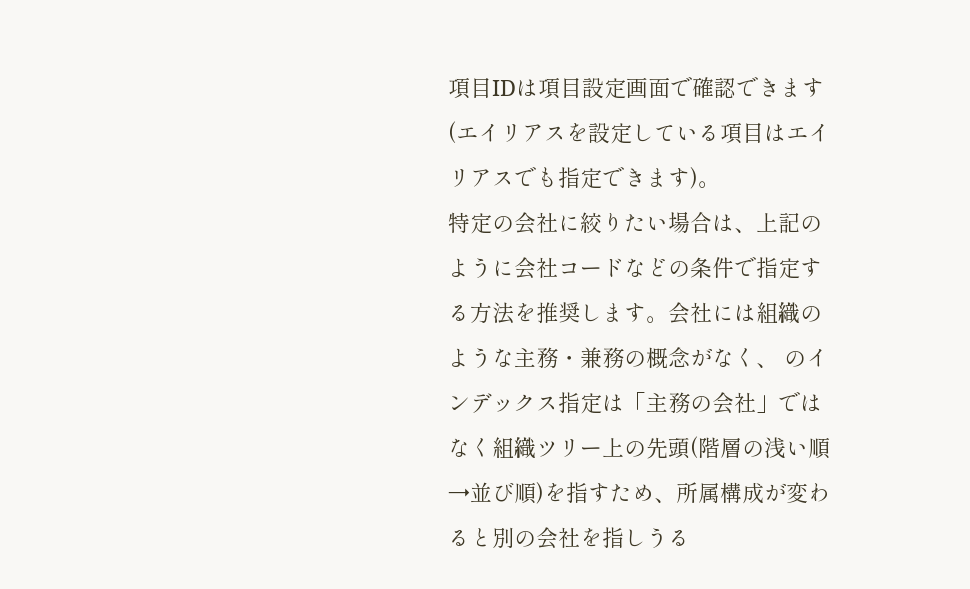項目IDは項目設定画面で確認できます(エイリアスを設定している項目はエイリアスでも指定できます)。
特定の会社に絞りたい場合は、上記のように会社コードなどの条件で指定する方法を推奨します。会社には組織のような主務・兼務の概念がなく、 のインデックス指定は「主務の会社」ではなく組織ツリー上の先頭(階層の浅い順→並び順)を指すため、所属構成が変わると別の会社を指しうる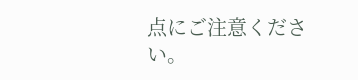点にご注意ください。